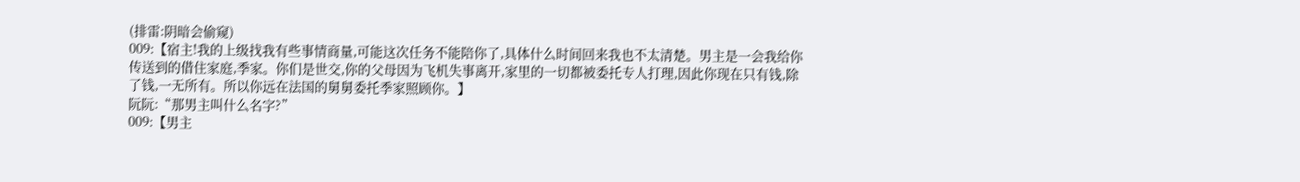(排雷:阴暗会偷窥)
009:【宿主!我的上级找我有些事情商量,可能这次任务不能陪你了,具体什么时间回来我也不太清楚。男主是一会我给你传送到的借住家庭,季家。你们是世交,你的父母因为飞机失事离开,家里的一切都被委托专人打理,因此你现在只有钱,除了钱,一无所有。所以你远在法国的舅舅委托季家照顾你。】
阮阮:“那男主叫什么名字?”
009:【男主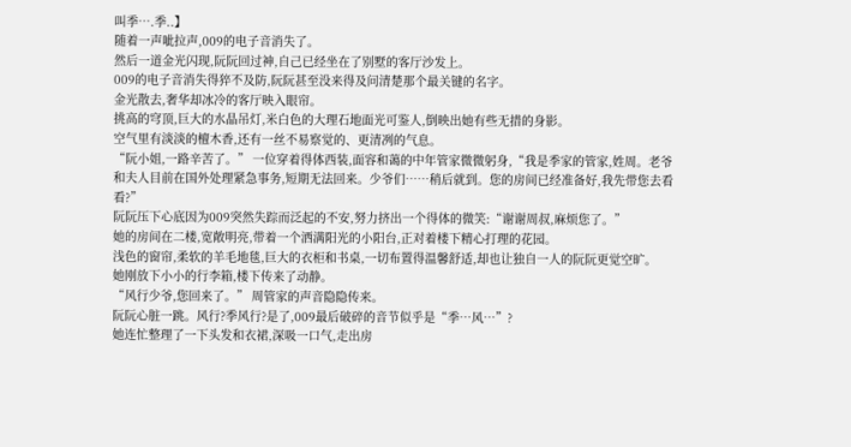叫季….季..】
随着一声呲拉声,009的电子音消失了。
然后一道金光闪现,阮阮回过神,自己已经坐在了别墅的客厅沙发上。
009的电子音消失得猝不及防,阮阮甚至没来得及问清楚那个最关键的名字。
金光散去,奢华却冰冷的客厅映入眼帘。
挑高的穹顶,巨大的水晶吊灯,米白色的大理石地面光可鉴人,倒映出她有些无措的身影。
空气里有淡淡的檀木香,还有一丝不易察觉的、更清冽的气息。
“阮小姐,一路辛苦了。” 一位穿着得体西装,面容和蔼的中年管家微微躬身,“我是季家的管家,姓周。老爷和夫人目前在国外处理紧急事务,短期无法回来。少爷们……稍后就到。您的房间已经准备好,我先带您去看看?”
阮阮压下心底因为009突然失踪而泛起的不安,努力挤出一个得体的微笑:“谢谢周叔,麻烦您了。”
她的房间在二楼,宽敞明亮,带着一个洒满阳光的小阳台,正对着楼下精心打理的花园。
浅色的窗帘,柔软的羊毛地毯,巨大的衣柜和书桌,一切布置得温馨舒适,却也让独自一人的阮阮更觉空旷。
她刚放下小小的行李箱,楼下传来了动静。
“风行少爷,您回来了。” 周管家的声音隐隐传来。
阮阮心脏一跳。风行?季风行?是了,009最后破碎的音节似乎是“季…风…”?
她连忙整理了一下头发和衣裙,深吸一口气,走出房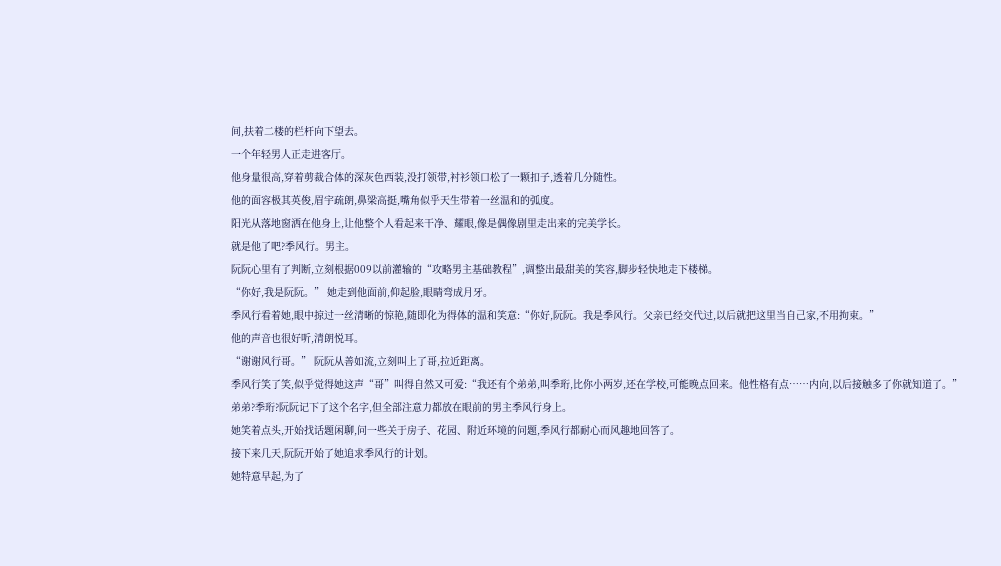间,扶着二楼的栏杆向下望去。
一个年轻男人正走进客厅。
他身量很高,穿着剪裁合体的深灰色西装,没打领带,衬衫领口松了一颗扣子,透着几分随性。
他的面容极其英俊,眉宇疏朗,鼻梁高挺,嘴角似乎天生带着一丝温和的弧度。
阳光从落地窗洒在他身上,让他整个人看起来干净、耀眼,像是偶像剧里走出来的完美学长。
就是他了吧?季风行。男主。
阮阮心里有了判断,立刻根据009以前灌输的“攻略男主基础教程”,调整出最甜美的笑容,脚步轻快地走下楼梯。
“你好,我是阮阮。” 她走到他面前,仰起脸,眼睛弯成月牙。
季风行看着她,眼中掠过一丝清晰的惊艳,随即化为得体的温和笑意:“你好,阮阮。我是季风行。父亲已经交代过,以后就把这里当自己家,不用拘束。”
他的声音也很好听,清朗悦耳。
“谢谢风行哥。” 阮阮从善如流,立刻叫上了哥,拉近距离。
季风行笑了笑,似乎觉得她这声“哥”叫得自然又可爱:“我还有个弟弟,叫季珩,比你小两岁,还在学校,可能晚点回来。他性格有点……内向,以后接触多了你就知道了。”
弟弟?季珩?阮阮记下了这个名字,但全部注意力都放在眼前的男主季风行身上。
她笑着点头,开始找话题闲聊,问一些关于房子、花园、附近环境的问题,季风行都耐心而风趣地回答了。
接下来几天,阮阮开始了她追求季风行的计划。
她特意早起,为了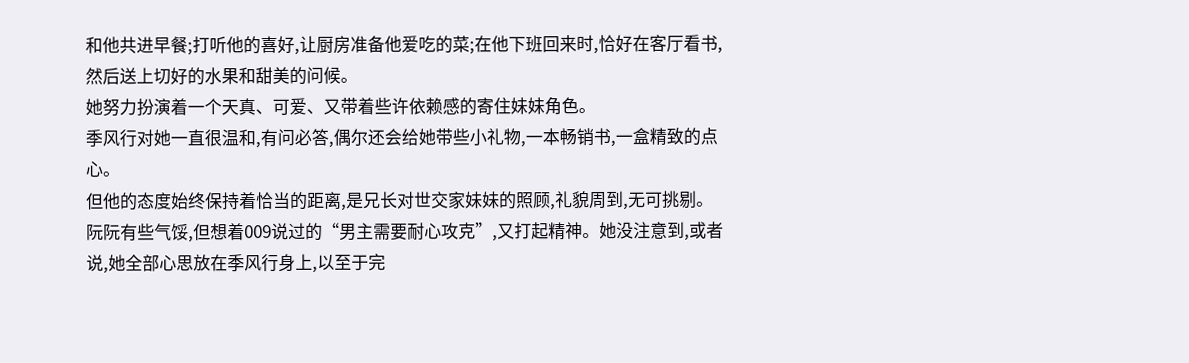和他共进早餐;打听他的喜好,让厨房准备他爱吃的菜;在他下班回来时,恰好在客厅看书,然后送上切好的水果和甜美的问候。
她努力扮演着一个天真、可爱、又带着些许依赖感的寄住妹妹角色。
季风行对她一直很温和,有问必答,偶尔还会给她带些小礼物,一本畅销书,一盒精致的点心。
但他的态度始终保持着恰当的距离,是兄长对世交家妹妹的照顾,礼貌周到,无可挑剔。
阮阮有些气馁,但想着009说过的“男主需要耐心攻克”,又打起精神。她没注意到,或者说,她全部心思放在季风行身上,以至于完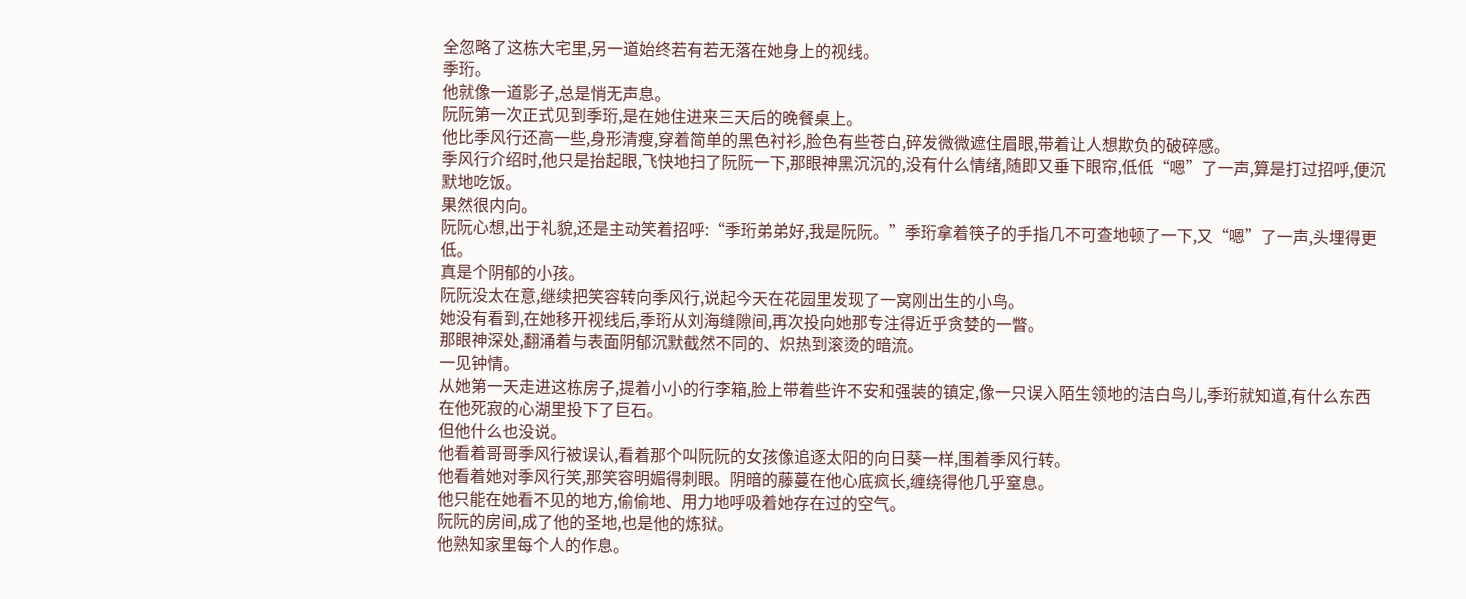全忽略了这栋大宅里,另一道始终若有若无落在她身上的视线。
季珩。
他就像一道影子,总是悄无声息。
阮阮第一次正式见到季珩,是在她住进来三天后的晚餐桌上。
他比季风行还高一些,身形清瘦,穿着简单的黑色衬衫,脸色有些苍白,碎发微微遮住眉眼,带着让人想欺负的破碎感。
季风行介绍时,他只是抬起眼,飞快地扫了阮阮一下,那眼神黑沉沉的,没有什么情绪,随即又垂下眼帘,低低“嗯”了一声,算是打过招呼,便沉默地吃饭。
果然很内向。
阮阮心想,出于礼貌,还是主动笑着招呼:“季珩弟弟好,我是阮阮。”季珩拿着筷子的手指几不可查地顿了一下,又“嗯”了一声,头埋得更低。
真是个阴郁的小孩。
阮阮没太在意,继续把笑容转向季风行,说起今天在花园里发现了一窝刚出生的小鸟。
她没有看到,在她移开视线后,季珩从刘海缝隙间,再次投向她那专注得近乎贪婪的一瞥。
那眼神深处,翻涌着与表面阴郁沉默截然不同的、炽热到滚烫的暗流。
一见钟情。
从她第一天走进这栋房子,提着小小的行李箱,脸上带着些许不安和强装的镇定,像一只误入陌生领地的洁白鸟儿,季珩就知道,有什么东西在他死寂的心湖里投下了巨石。
但他什么也没说。
他看着哥哥季风行被误认,看着那个叫阮阮的女孩像追逐太阳的向日葵一样,围着季风行转。
他看着她对季风行笑,那笑容明媚得刺眼。阴暗的藤蔓在他心底疯长,缠绕得他几乎窒息。
他只能在她看不见的地方,偷偷地、用力地呼吸着她存在过的空气。
阮阮的房间,成了他的圣地,也是他的炼狱。
他熟知家里每个人的作息。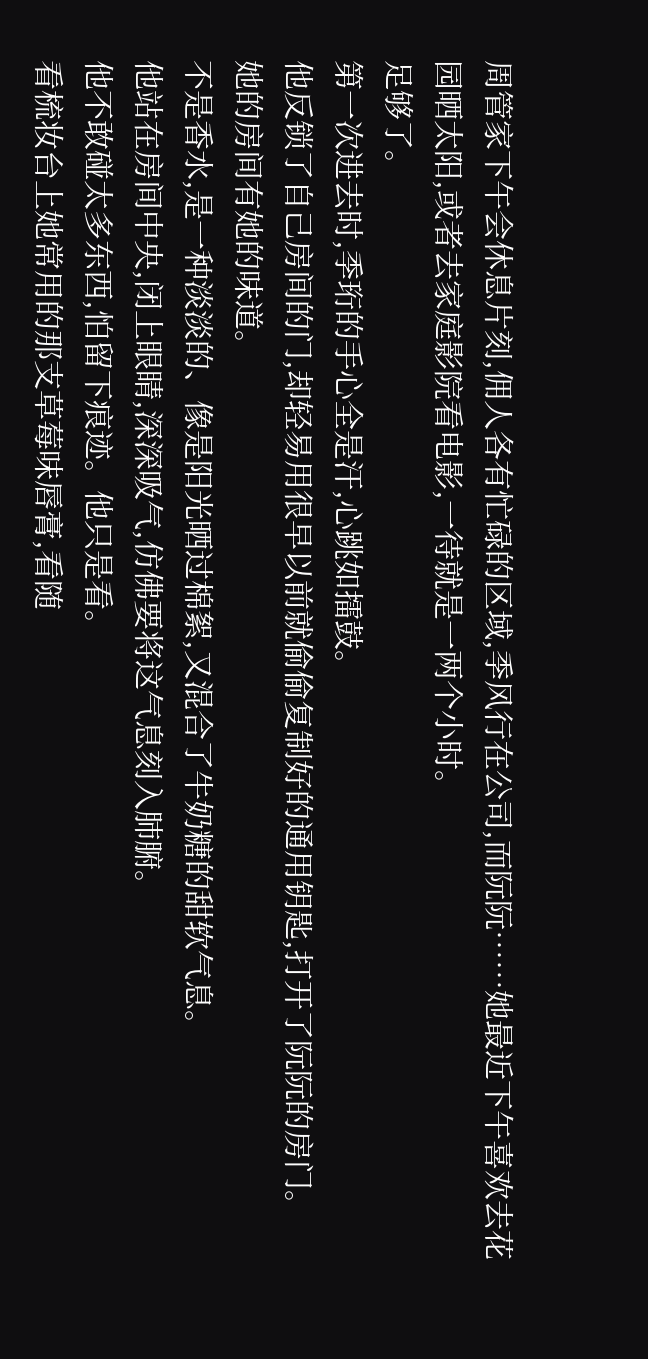周管家下午会休息片刻,佣人各有忙碌的区域,季风行在公司,而阮阮……她最近下午喜欢去花园晒太阳,或者去家庭影院看电影,一待就是一两个小时。
足够了。
第一次进去时,季珩的手心全是汗,心跳如擂鼓。
他反锁了自己房间的门,却轻易用很早以前就偷偷复制好的通用钥匙,打开了阮阮的房门。
她的房间有她的味道。
不是香水,是一种淡淡的、像是阳光晒过棉絮,又混合了牛奶糖的甜软气息。
他站在房间中央,闭上眼睛,深深吸气,仿佛要将这气息刻入肺腑。
他不敢碰太多东西,怕留下痕迹。他只是看。
看梳妆台上她常用的那支草莓味唇膏,看随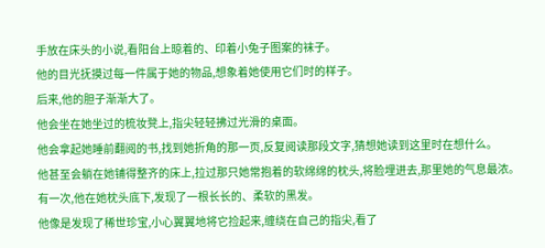手放在床头的小说,看阳台上晾着的、印着小兔子图案的袜子。
他的目光抚摸过每一件属于她的物品,想象着她使用它们时的样子。
后来,他的胆子渐渐大了。
他会坐在她坐过的梳妆凳上,指尖轻轻拂过光滑的桌面。
他会拿起她睡前翻阅的书,找到她折角的那一页,反复阅读那段文字,猜想她读到这里时在想什么。
他甚至会躺在她铺得整齐的床上,拉过那只她常抱着的软绵绵的枕头,将脸埋进去,那里她的气息最浓。
有一次,他在她枕头底下,发现了一根长长的、柔软的黑发。
他像是发现了稀世珍宝,小心翼翼地将它捡起来,缠绕在自己的指尖,看了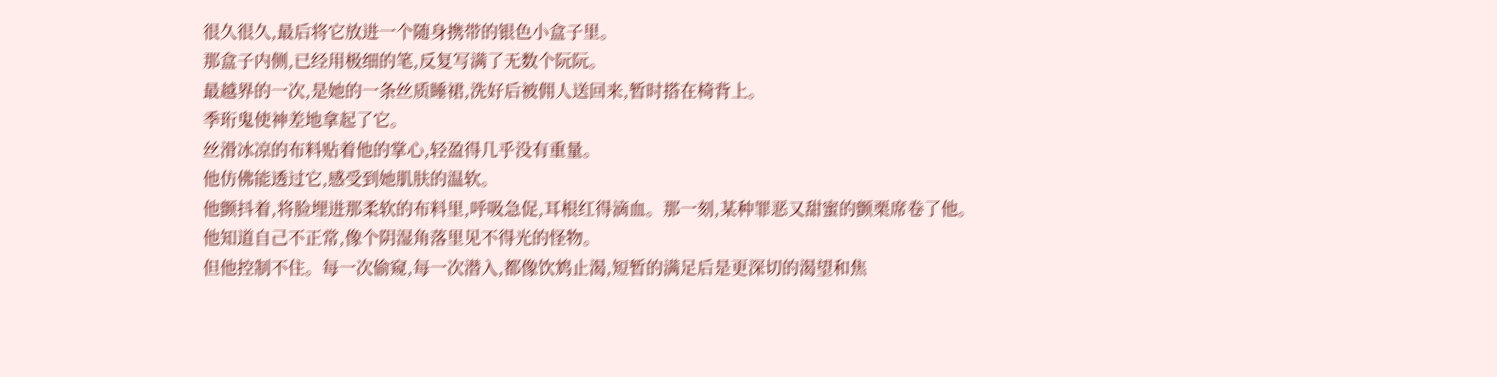很久很久,最后将它放进一个随身携带的银色小盒子里。
那盒子内侧,已经用极细的笔,反复写满了无数个阮阮。
最越界的一次,是她的一条丝质睡裙,洗好后被佣人送回来,暂时搭在椅背上。
季珩鬼使神差地拿起了它。
丝滑冰凉的布料贴着他的掌心,轻盈得几乎没有重量。
他仿佛能透过它,感受到她肌肤的温软。
他颤抖着,将脸埋进那柔软的布料里,呼吸急促,耳根红得滴血。那一刻,某种罪恶又甜蜜的颤栗席卷了他。
他知道自己不正常,像个阴湿角落里见不得光的怪物。
但他控制不住。每一次偷窥,每一次潜入,都像饮鸩止渴,短暂的满足后是更深切的渴望和焦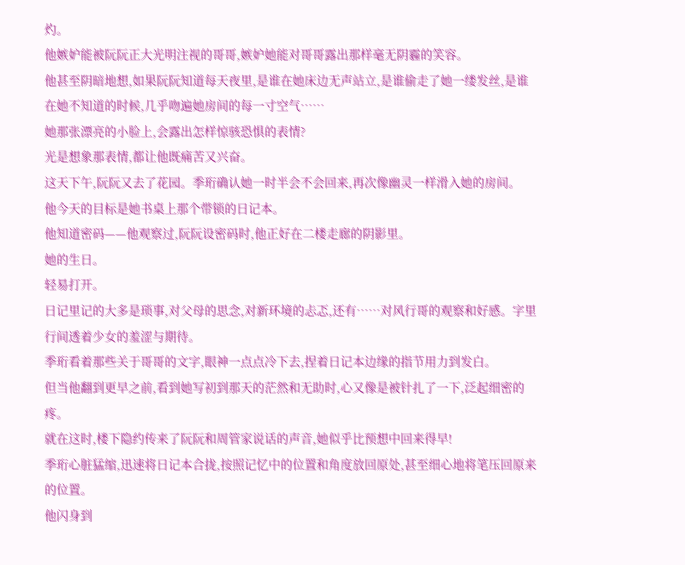灼。
他嫉妒能被阮阮正大光明注视的哥哥,嫉妒她能对哥哥露出那样毫无阴霾的笑容。
他甚至阴暗地想,如果阮阮知道每天夜里,是谁在她床边无声站立,是谁偷走了她一缕发丝,是谁在她不知道的时候,几乎吻遍她房间的每一寸空气……
她那张漂亮的小脸上,会露出怎样惊骇恐惧的表情?
光是想象那表情,都让他既痛苦又兴奋。
这天下午,阮阮又去了花园。季珩确认她一时半会不会回来,再次像幽灵一样滑入她的房间。
他今天的目标是她书桌上那个带锁的日记本。
他知道密码——他观察过,阮阮设密码时,他正好在二楼走廊的阴影里。
她的生日。
轻易打开。
日记里记的大多是琐事,对父母的思念,对新环境的忐忑,还有……对风行哥的观察和好感。字里行间透着少女的羞涩与期待。
季珩看着那些关于哥哥的文字,眼神一点点冷下去,捏着日记本边缘的指节用力到发白。
但当他翻到更早之前,看到她写初到那天的茫然和无助时,心又像是被针扎了一下,泛起细密的疼。
就在这时,楼下隐约传来了阮阮和周管家说话的声音,她似乎比预想中回来得早!
季珩心脏猛缩,迅速将日记本合拢,按照记忆中的位置和角度放回原处,甚至细心地将笔压回原来的位置。
他闪身到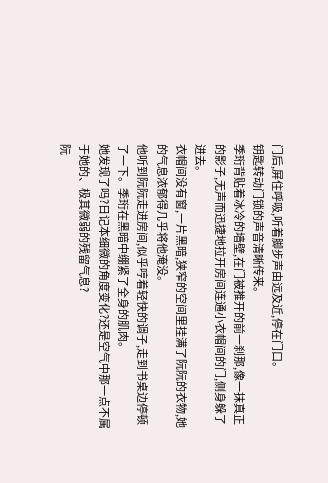门后,屏住呼吸,听着脚步声由远及近,停在门口。
钥匙转动门锁的声音清晰传来。
季珩背贴着冰冷的墙壁,在门被推开的前一刹那,像一抹真正的影子,无声而迅捷地拉开房间连通小衣帽间的门,侧身躲了进去。
衣帽间没有窗,一片黑暗,狭窄的空间里挂满了阮阮的衣物,她的气息浓郁得几乎将他淹没。
他听到阮阮走进房间,似乎哼着轻快的调子,走到书桌边停顿了一下。季珩在黑暗中绷紧了全身的肌肉。
她发现了吗?日记本细微的角度变化?还是空气中那一点不属于她的、极其微弱的残留气息?
阮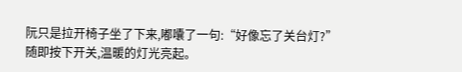阮只是拉开椅子坐了下来,嘟囔了一句:“好像忘了关台灯?” 随即按下开关,温暖的灯光亮起。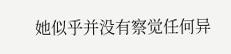她似乎并没有察觉任何异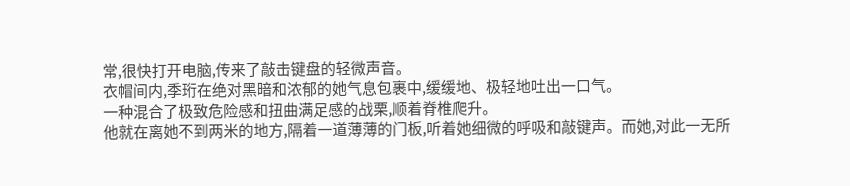常,很快打开电脑,传来了敲击键盘的轻微声音。
衣帽间内,季珩在绝对黑暗和浓郁的她气息包裹中,缓缓地、极轻地吐出一口气。
一种混合了极致危险感和扭曲满足感的战栗,顺着脊椎爬升。
他就在离她不到两米的地方,隔着一道薄薄的门板,听着她细微的呼吸和敲键声。而她,对此一无所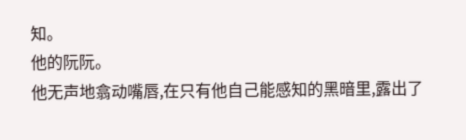知。
他的阮阮。
他无声地翕动嘴唇,在只有他自己能感知的黑暗里,露出了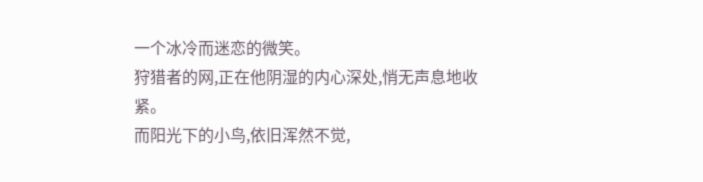一个冰冷而迷恋的微笑。
狩猎者的网,正在他阴湿的内心深处,悄无声息地收紧。
而阳光下的小鸟,依旧浑然不觉,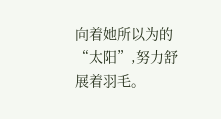向着她所以为的“太阳”,努力舒展着羽毛。